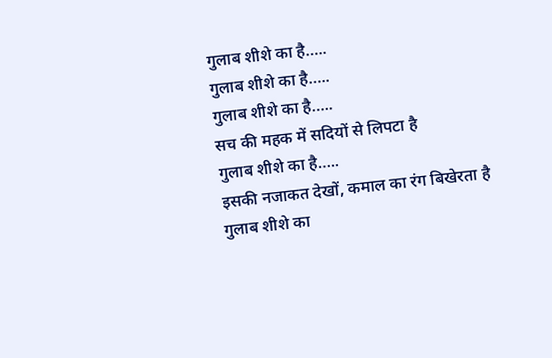गुलाब शीशे का है…..
गुलाब शीशे का है…..
गुलाब शीशे का है…..
सच की महक में सदियों से लिपटा है
गुलाब शीशे का है…..
इसकी नजाकत देखों, कमाल का रंग बिखेरता है
गुलाब शीशे का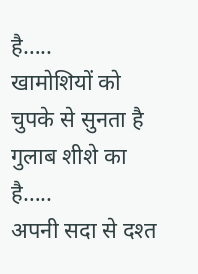है…..
खामोशियों को चुपके से सुनता है
गुलाब शीशे का है…..
अपनी सदा से दश्त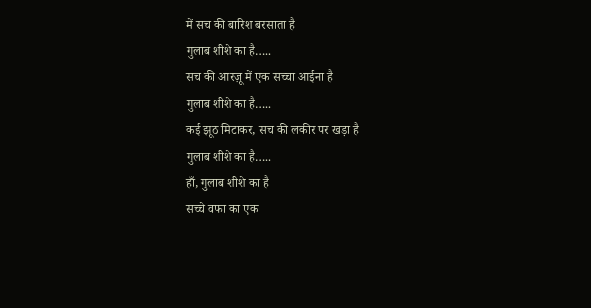में सच की बारिश बरसाता है
गुलाब शीशे का है…..
सच की आरज़ू में एक सच्चा आईना है
गुलाब शीशे का है…..
कई झूठ मिटाकर, सच की लकीर पर खड़ा है
गुलाब शीशे का है…..
हाँ, गुलाब शीशे का है
सच्चे वफा का एक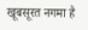खूबसूरत नगमा है